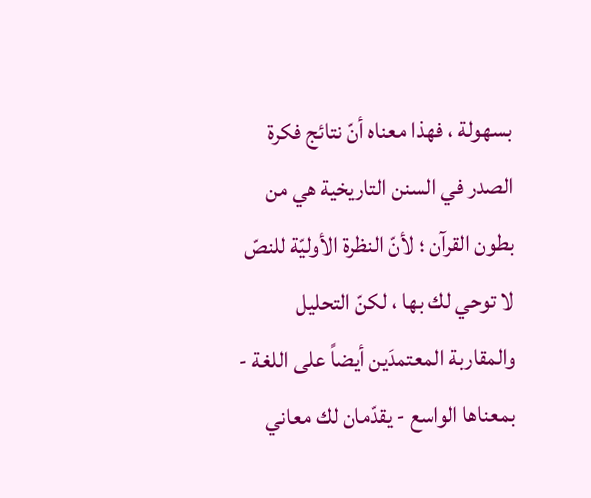بسهولة ، فهذا معناه أنّ نتائج فكرة الصدر في السنن التاريخية هي من بطون القرآن ؛ لأنّ النظرة الأوليّة للنصّ لا توحي لك بها ، لكنّ التحليل والمقاربة المعتمدَين أيضاً على اللغة - بمعناها الواسع - يقدّمان لك معاني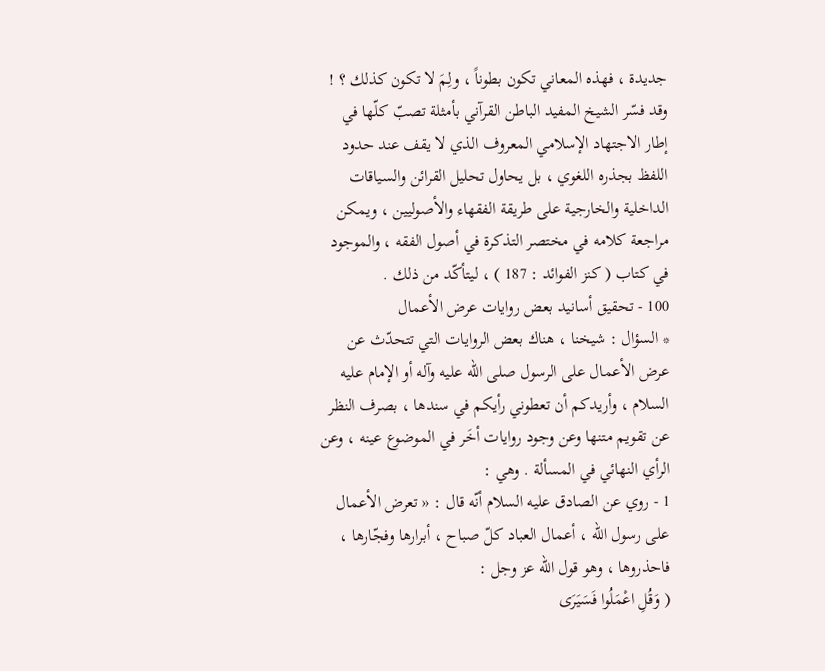جديدة ، فهذه المعاني تكون بطوناً ، ولِمَ لا تكون كذلك ؟ ! وقد فسّر الشيخ المفيد الباطن القرآني بأمثلة تصبّ كلّها في إطار الاجتهاد الإسلامي المعروف الذي لا يقف عند حدود اللفظ بجذره اللغوي ، بل يحاول تحليل القرائن والسياقات الداخلية والخارجية على طريقة الفقهاء والأصوليين ، ويمكن مراجعة كلامه في مختصر التذكرة في أصول الفقه ، والموجود في كتاب ( كنز الفوائد : 187 ) ، ليتأكّد من ذلك .
100 - تحقيق أسانيد بعض روايات عرض الأعمال
* السؤال : شيخنا ، هناك بعض الروايات التي تتحدّث عن عرض الأعمال على الرسول صلى الله عليه وآله أو الإمام عليه السلام ، وأريدكم أن تعطوني رأيكم في سندها ، بصرف النظر عن تقويم متنها وعن وجود روايات أخَر في الموضوع عينه ، وعن الرأي النهائي في المسألة . وهي :
1 - روي عن الصادق عليه السلام أنّه قال : « تعرض الأعمال على رسول الله ، أعمال العباد كلّ صباح ، أبرارها وفجّارها ، فاحذروها ، وهو قول الله عز وجل :
( وَقُلِ اعْمَلُوا فَسَيَرَى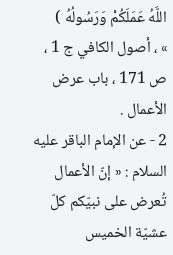اللَّهُ عَمَلَكُمْ وَرَسُولُهُ )
» ، أصول الكافي ج 1 ، ص 171 ، باب عرض الأعمال .
2 - عن الإمام الباقر عليه السلام : « إنّ الأعمال تُعرض على نبيّكم كلّ عشيّة الخميس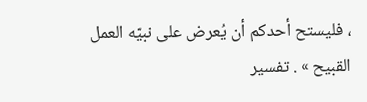، فليستح أحدكم أن يُعرض على نبيّه العمل القبيح » . تفسير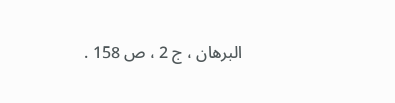البرهان ، ج 2 ، ص 158 .